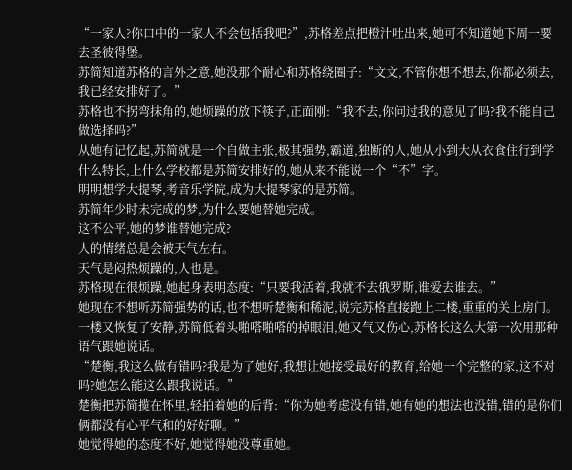“一家人?你口中的一家人不会包括我吧?”,苏格差点把橙汁吐出来,她可不知道她下周一要去圣彼得堡。
苏简知道苏格的言外之意,她没那个耐心和苏格绕圈子:“文文,不管你想不想去,你都必须去,我已经安排好了。”
苏格也不拐弯抹角的,她烦躁的放下筷子,正面刚:“我不去,你问过我的意见了吗?我不能自己做选择吗?”
从她有记忆起,苏简就是一个自做主张,极其强势,霸道,独断的人,她从小到大从衣食住行到学什么特长,上什么学校都是苏简安排好的,她从来不能说一个“不”字。
明明想学大提琴,考音乐学院,成为大提琴家的是苏简。
苏简年少时未完成的梦,为什么要她替她完成。
这不公平,她的梦谁替她完成?
人的情绪总是会被天气左右。
天气是闷热烦躁的,人也是。
苏格现在很烦躁,她起身表明态度:“只要我活着,我就不去俄罗斯,谁爱去谁去。”
她现在不想听苏简强势的话,也不想听楚衡和稀泥,说完苏格直接跑上二楼,重重的关上房门。
一楼又恢复了安静,苏简低着头啪嗒啪嗒的掉眼泪,她又气又伤心,苏格长这么大第一次用那种语气跟她说话。
“楚衡,我这么做有错吗?我是为了她好,我想让她接受最好的教育,给她一个完整的家,这不对吗?她怎么能这么跟我说话。”
楚衡把苏简揽在怀里,轻拍着她的后背:“你为她考虑没有错,她有她的想法也没错,错的是你们俩都没有心平气和的好好聊。”
她觉得她的态度不好,她觉得她没尊重她。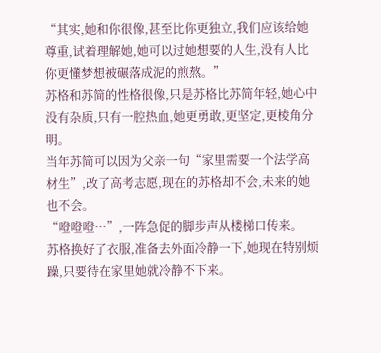“其实,她和你很像,甚至比你更独立,我们应该给她尊重,试着理解她,她可以过她想要的人生,没有人比你更懂梦想被碾落成泥的煎熬。”
苏格和苏简的性格很像,只是苏格比苏简年轻,她心中没有杂质,只有一腔热血,她更勇敢,更坚定,更棱角分明。
当年苏简可以因为父亲一句“家里需要一个法学高材生”,改了高考志愿,现在的苏格却不会,未来的她也不会。
“噔噔噔…”,一阵急促的脚步声从楼梯口传来。
苏格换好了衣服,准备去外面冷静一下,她现在特别烦躁,只要待在家里她就冷静不下来。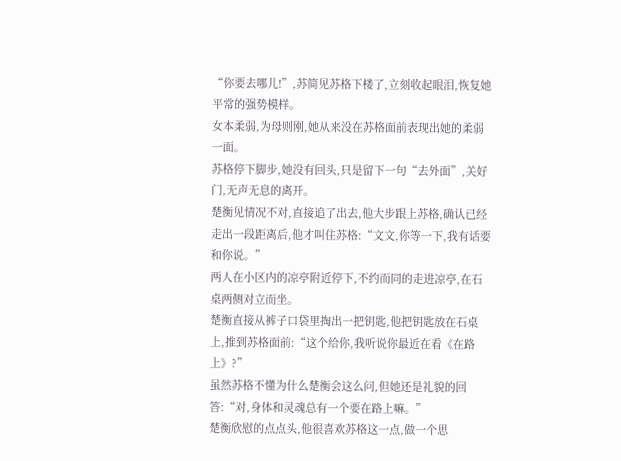“你要去哪儿!”,苏简见苏格下楼了,立刻收起眼泪,恢复她平常的强势模样。
女本柔弱,为母则刚,她从来没在苏格面前表现出她的柔弱一面。
苏格停下脚步,她没有回头,只是留下一句“去外面”,关好门,无声无息的离开。
楚衡见情况不对,直接追了出去,他大步跟上苏格,确认已经走出一段距离后,他才叫住苏格:“文文,你等一下,我有话要和你说。”
两人在小区内的凉亭附近停下,不约而同的走进凉亭,在石桌两侧对立而坐。
楚衡直接从裤子口袋里掏出一把钥匙,他把钥匙放在石桌上,推到苏格面前:“这个给你,我听说你最近在看《在路上》?”
虽然苏格不懂为什么楚衡会这么问,但她还是礼貌的回答:“对,身体和灵魂总有一个要在路上嘛。”
楚衡欣慰的点点头,他很喜欢苏格这一点,做一个思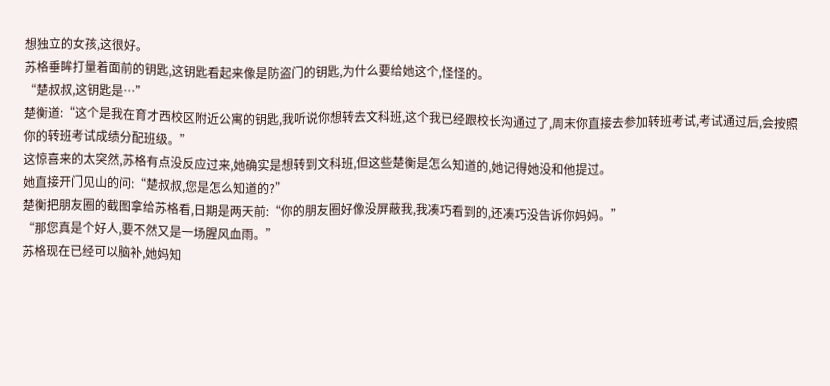想独立的女孩,这很好。
苏格垂眸打量着面前的钥匙,这钥匙看起来像是防盗门的钥匙,为什么要给她这个,怪怪的。
“楚叔叔,这钥匙是…”
楚衡道:“这个是我在育才西校区附近公寓的钥匙,我听说你想转去文科班,这个我已经跟校长沟通过了,周末你直接去参加转班考试,考试通过后,会按照你的转班考试成绩分配班级。”
这惊喜来的太突然,苏格有点没反应过来,她确实是想转到文科班,但这些楚衡是怎么知道的,她记得她没和他提过。
她直接开门见山的问:“楚叔叔,您是怎么知道的?”
楚衡把朋友圈的截图拿给苏格看,日期是两天前:“你的朋友圈好像没屏蔽我,我凑巧看到的,还凑巧没告诉你妈妈。”
“那您真是个好人,要不然又是一场腥风血雨。”
苏格现在已经可以脑补,她妈知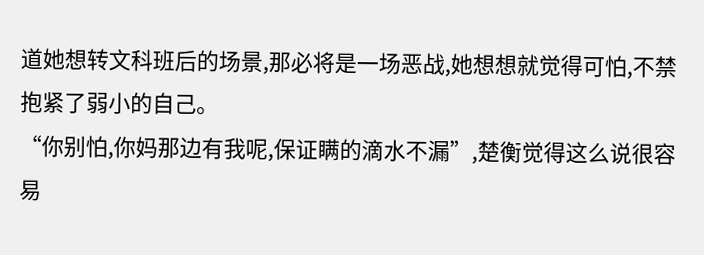道她想转文科班后的场景,那必将是一场恶战,她想想就觉得可怕,不禁抱紧了弱小的自己。
“你别怕,你妈那边有我呢,保证瞒的滴水不漏”,楚衡觉得这么说很容易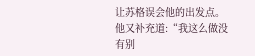让苏格误会他的出发点。
他又补充道:“我这么做没有别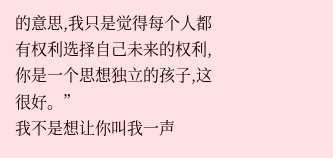的意思,我只是觉得每个人都有权利选择自己未来的权利,你是一个思想独立的孩子,这很好。”
我不是想让你叫我一声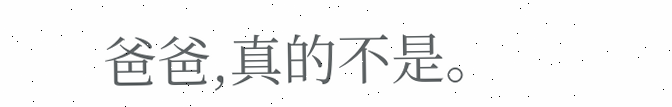爸爸,真的不是。